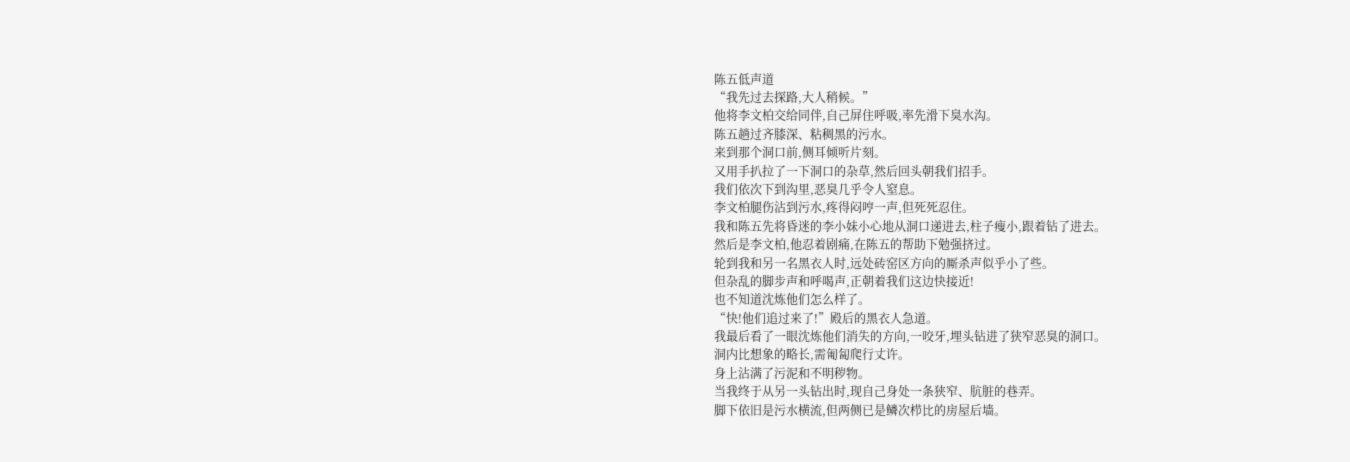陈五低声道
“我先过去探路,大人稍候。”
他将李文柏交给同伴,自己屏住呼吸,率先滑下臭水沟。
陈五趟过齐膝深、粘稠黑的污水。
来到那个洞口前,侧耳倾听片刻。
又用手扒拉了一下洞口的杂草,然后回头朝我们招手。
我们依次下到沟里,恶臭几乎令人窒息。
李文柏腿伤沾到污水,疼得闷哼一声,但死死忍住。
我和陈五先将昏迷的李小妹小心地从洞口递进去,柱子瘦小,跟着钻了进去。
然后是李文柏,他忍着剧痛,在陈五的帮助下勉强挤过。
轮到我和另一名黑衣人时,远处砖窑区方向的厮杀声似乎小了些。
但杂乱的脚步声和呼喝声,正朝着我们这边快接近!
也不知道沈炼他们怎么样了。
“快!他们追过来了!”殿后的黑衣人急道。
我最后看了一眼沈炼他们消失的方向,一咬牙,埋头钻进了狭窄恶臭的洞口。
洞内比想象的略长,需匍匐爬行丈许。
身上沾满了污泥和不明秽物。
当我终于从另一头钻出时,现自己身处一条狭窄、肮脏的巷弄。
脚下依旧是污水横流,但两侧已是鳞次栉比的房屋后墙。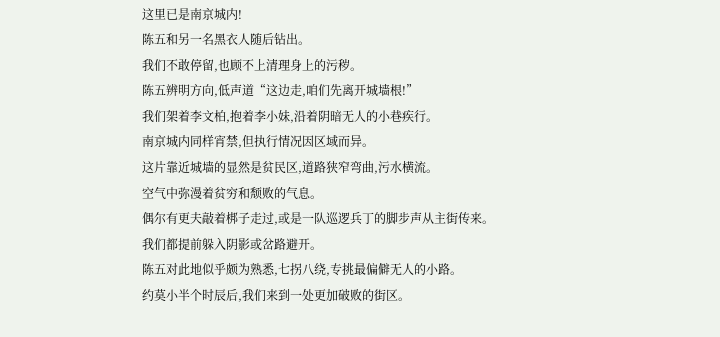这里已是南京城内!
陈五和另一名黑衣人随后钻出。
我们不敢停留,也顾不上清理身上的污秽。
陈五辨明方向,低声道“这边走,咱们先离开城墙根!”
我们架着李文柏,抱着李小妹,沿着阴暗无人的小巷疾行。
南京城内同样宵禁,但执行情况因区域而异。
这片靠近城墙的显然是贫民区,道路狭窄弯曲,污水横流。
空气中弥漫着贫穷和颓败的气息。
偶尔有更夫敲着梆子走过,或是一队巡逻兵丁的脚步声从主街传来。
我们都提前躲入阴影或岔路避开。
陈五对此地似乎颇为熟悉,七拐八绕,专挑最偏僻无人的小路。
约莫小半个时辰后,我们来到一处更加破败的街区。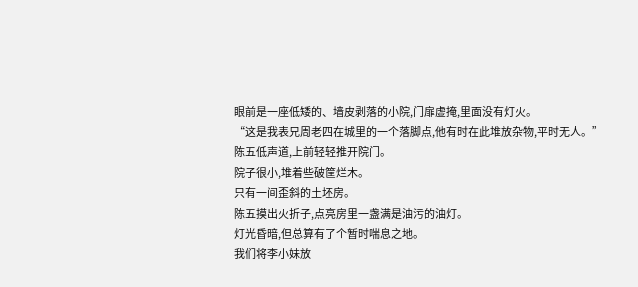眼前是一座低矮的、墙皮剥落的小院,门扉虚掩,里面没有灯火。
“这是我表兄周老四在城里的一个落脚点,他有时在此堆放杂物,平时无人。”
陈五低声道,上前轻轻推开院门。
院子很小,堆着些破筐烂木。
只有一间歪斜的土坯房。
陈五摸出火折子,点亮房里一盏满是油污的油灯。
灯光昏暗,但总算有了个暂时喘息之地。
我们将李小妹放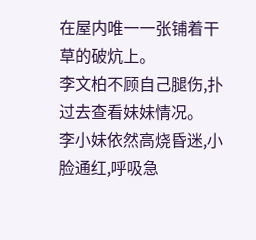在屋内唯一一张铺着干草的破炕上。
李文柏不顾自己腿伤,扑过去查看妹妹情况。
李小妹依然高烧昏迷,小脸通红,呼吸急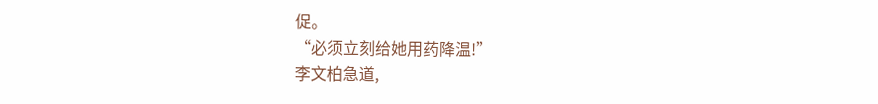促。
“必须立刻给她用药降温!”
李文柏急道,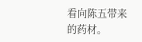看向陈五带来的药材。